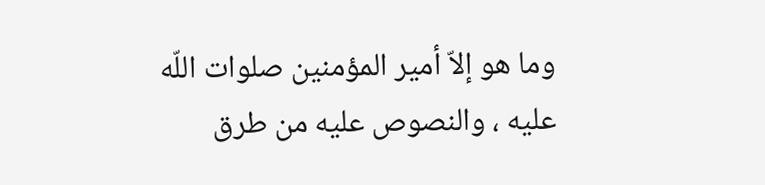وما هو إلاّ أمير المؤمنين صلوات اللّه عليه ، والنصوص عليه من طرق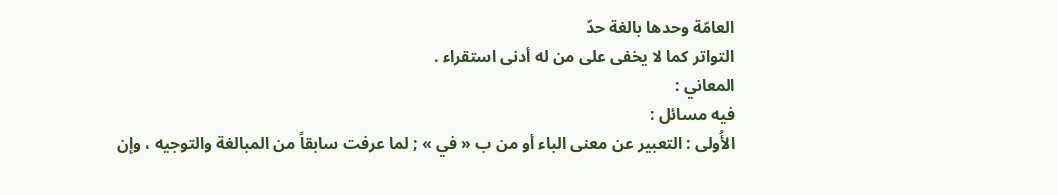العامّة وحدها بالغة حدّ
التواتر كما لا يخفى على من له أدنى استقراء .
المعاني :
فيه مسائل :
الأُولى : التعبير عن معنى الباء أو من ب « في » ; لما عرفت سابقاً من المبالغة والتوجيه ، وإن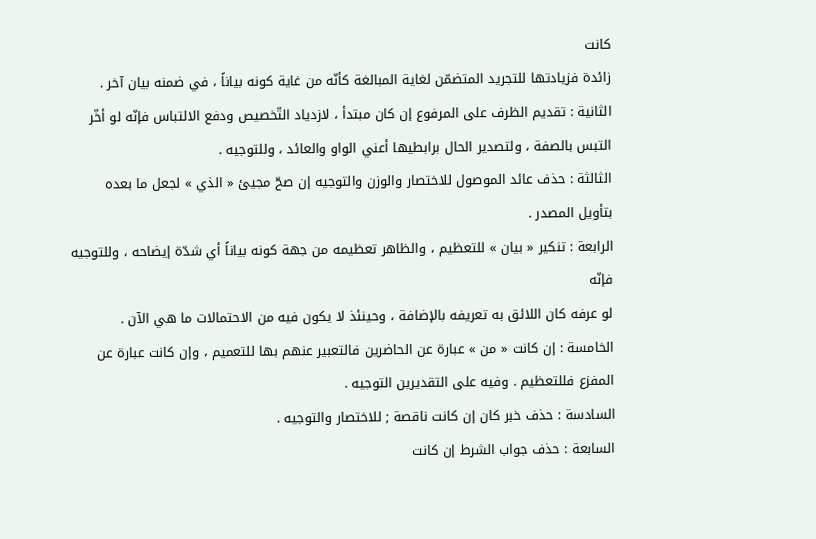كانت
زائدة فزيادتها للتجريد المتضمّن لغاية المبالغة كأنّه من غاية كونه بياناً ، في ضمنه بيان آخر .
الثانية : تقديم الظرف على المرفوع إن كان مبتدأ ، لازدياد التّخصيص ودفع الالتباس فإنّه لو أخّر
التبس بالصفة ، ولتصدير الحال برابطيها أعني الواو والعائد ، وللتوجيه .
الثالثة : حذف عائد الموصول للاختصار والوزن والتوجيه إن صحّ مجيئ « الذي » لجعل ما بعده
بتأويل المصدر .
الرابعة : تنكير « بيان » للتعظيم ، والظاهر تعظيمه من جهة كونه بياناً أي شدّة إيضاحه ، وللتوجيه فإنّه
لو عرفه كان اللائق به تعريفه بالإضافة ، وحينئذ لا يكون فيه من الاحتمالات ما هي الآن .
الخامسة : إن كانت « من » عبارة عن الحاضرين فالتعبير عنهم بها للتعميم ، وإن كانت عبارة عن
المفزع فللتعظيم . وفيه على التقديرين التوجيه .
السادسة : حذف خبر كان إن كانت ناقصة ; للاختصار والتوجيه .
السابعة : حذف جواب الشرط إن كانت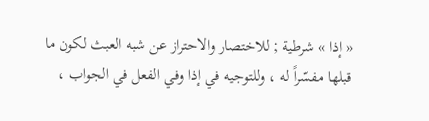« إذا » شرطية ; للاختصار والاحتراز عن شبه العبث لكون ما
قبلها مفسّراً له ، وللتوجيه في إذا وفي الفعل في الجواب ،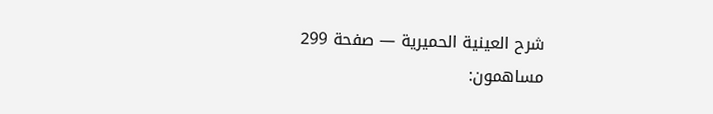شرح العينية الحميرية — صفحة 299
مساهمون: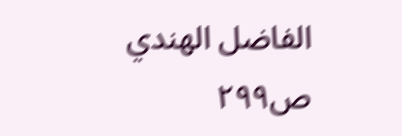الفاضل الهندي
ص٢٩٩